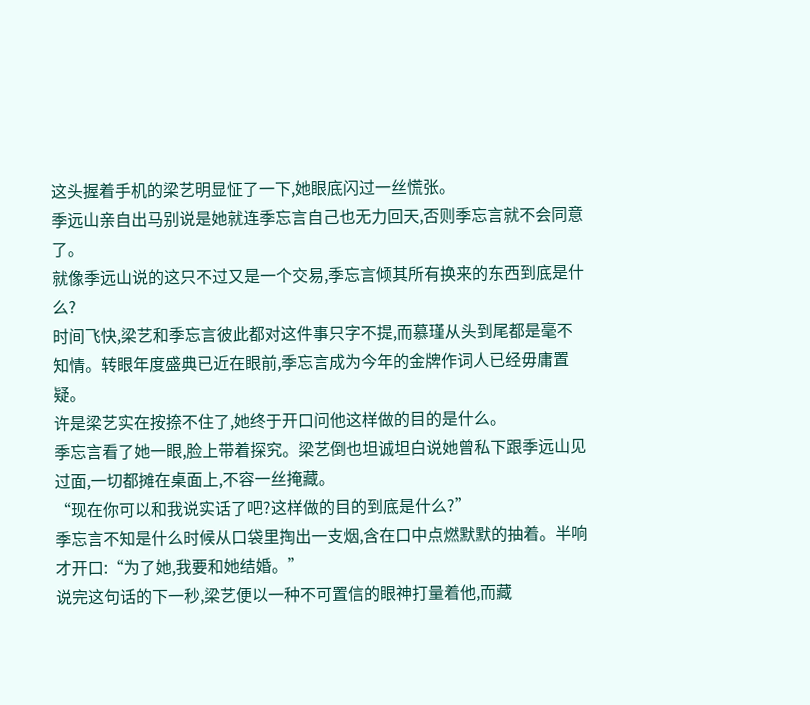这头握着手机的梁艺明显怔了一下,她眼底闪过一丝慌张。
季远山亲自出马别说是她就连季忘言自己也无力回天,否则季忘言就不会同意了。
就像季远山说的这只不过又是一个交易,季忘言倾其所有换来的东西到底是什么?
时间飞快,梁艺和季忘言彼此都对这件事只字不提,而慕瑾从头到尾都是毫不知情。转眼年度盛典已近在眼前,季忘言成为今年的金牌作词人已经毋庸置疑。
许是梁艺实在按捺不住了,她终于开口问他这样做的目的是什么。
季忘言看了她一眼,脸上带着探究。梁艺倒也坦诚坦白说她曾私下跟季远山见过面,一切都摊在桌面上,不容一丝掩藏。
“现在你可以和我说实话了吧?这样做的目的到底是什么?”
季忘言不知是什么时候从口袋里掏出一支烟,含在口中点燃默默的抽着。半响才开口:“为了她,我要和她结婚。”
说完这句话的下一秒,梁艺便以一种不可置信的眼神打量着他,而藏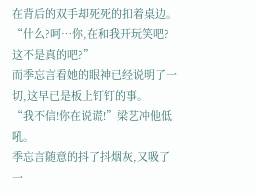在背后的双手却死死的扣着桌边。“什么?呵…你,在和我开玩笑吧?这不是真的吧?”
而季忘言看她的眼神已经说明了一切,这早已是板上钉钉的事。
“我不信!你在说谎!”梁艺冲他低吼。
季忘言随意的抖了抖烟灰,又吸了一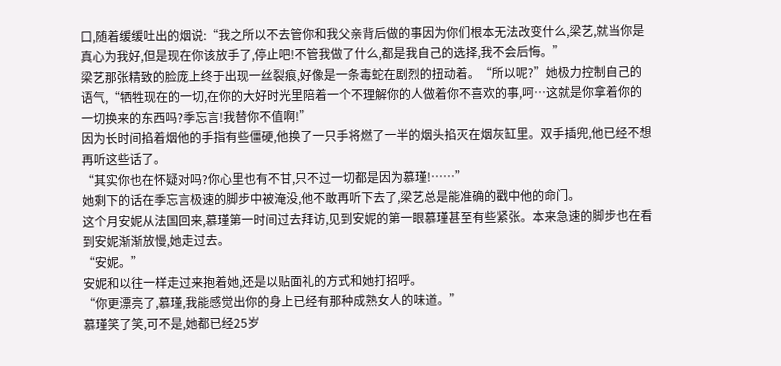口,随着缓缓吐出的烟说:“我之所以不去管你和我父亲背后做的事因为你们根本无法改变什么,梁艺,就当你是真心为我好,但是现在你该放手了,停止吧!不管我做了什么,都是我自己的选择,我不会后悔。”
梁艺那张精致的脸庞上终于出现一丝裂痕,好像是一条毒蛇在剧烈的扭动着。“所以呢?”她极力控制自己的语气,“牺牲现在的一切,在你的大好时光里陪着一个不理解你的人做着你不喜欢的事,呵…这就是你拿着你的一切换来的东西吗?季忘言!我替你不值啊!”
因为长时间掐着烟他的手指有些僵硬,他换了一只手将燃了一半的烟头掐灭在烟灰缸里。双手插兜,他已经不想再听这些话了。
“其实你也在怀疑对吗?你心里也有不甘,只不过一切都是因为慕瑾!……”
她剩下的话在季忘言极速的脚步中被淹没,他不敢再听下去了,梁艺总是能准确的戳中他的命门。
这个月安妮从法国回来,慕瑾第一时间过去拜访,见到安妮的第一眼慕瑾甚至有些紧张。本来急速的脚步也在看到安妮渐渐放慢,她走过去。
“安妮。”
安妮和以往一样走过来抱着她,还是以贴面礼的方式和她打招呼。
“你更漂亮了,慕瑾,我能感觉出你的身上已经有那种成熟女人的味道。”
慕瑾笑了笑,可不是,她都已经25岁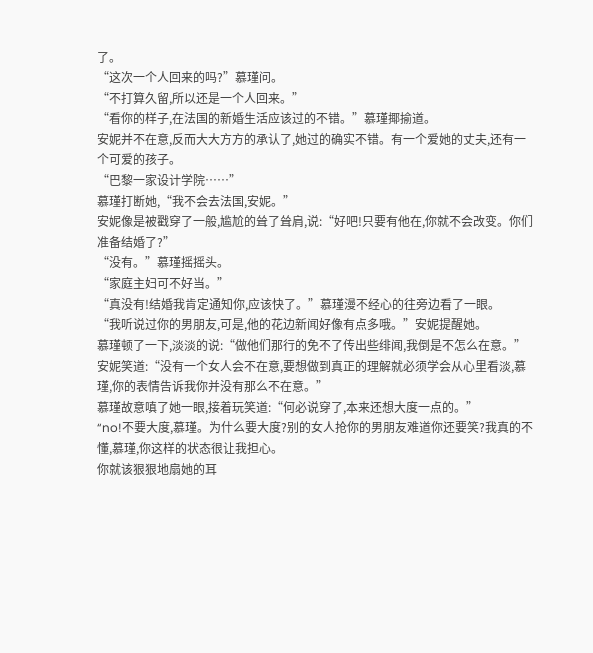了。
“这次一个人回来的吗?”慕瑾问。
“不打算久留,所以还是一个人回来。”
“看你的样子,在法国的新婚生活应该过的不错。”慕瑾揶揄道。
安妮并不在意,反而大大方方的承认了,她过的确实不错。有一个爱她的丈夫,还有一个可爱的孩子。
“巴黎一家设计学院……”
慕瑾打断她,“我不会去法国,安妮。”
安妮像是被戳穿了一般,尴尬的耸了耸肩,说:“好吧!只要有他在,你就不会改变。你们准备结婚了?”
“没有。”慕瑾摇摇头。
“家庭主妇可不好当。”
“真没有!结婚我肯定通知你,应该快了。”慕瑾漫不经心的往旁边看了一眼。
“我听说过你的男朋友,可是,他的花边新闻好像有点多哦。”安妮提醒她。
慕瑾顿了一下,淡淡的说:“做他们那行的免不了传出些绯闻,我倒是不怎么在意。”
安妮笑道:“没有一个女人会不在意,要想做到真正的理解就必须学会从心里看淡,慕瑾,你的表情告诉我你并没有那么不在意。”
慕瑾故意嗔了她一眼,接着玩笑道:“何必说穿了,本来还想大度一点的。”
“no!不要大度,慕瑾。为什么要大度?别的女人抢你的男朋友难道你还要笑?我真的不懂,慕瑾,你这样的状态很让我担心。
你就该狠狠地扇她的耳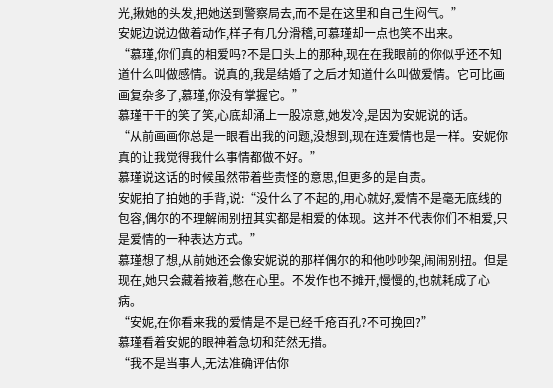光,揪她的头发,把她送到警察局去,而不是在这里和自己生闷气。”
安妮边说边做着动作,样子有几分滑稽,可慕瑾却一点也笑不出来。
“慕瑾,你们真的相爱吗?不是口头上的那种,现在在我眼前的你似乎还不知道什么叫做感情。说真的,我是结婚了之后才知道什么叫做爱情。它可比画画复杂多了,慕瑾,你没有掌握它。”
慕瑾干干的笑了笑,心底却涌上一股凉意,她发冷,是因为安妮说的话。
“从前画画你总是一眼看出我的问题,没想到,现在连爱情也是一样。安妮你真的让我觉得我什么事情都做不好。”
慕瑾说这话的时候虽然带着些责怪的意思,但更多的是自责。
安妮拍了拍她的手背,说:“没什么了不起的,用心就好,爱情不是毫无底线的包容,偶尔的不理解闹别扭其实都是相爱的体现。这并不代表你们不相爱,只是爱情的一种表达方式。”
慕瑾想了想,从前她还会像安妮说的那样偶尔的和他吵吵架,闹闹别扭。但是现在,她只会藏着掖着,憋在心里。不发作也不摊开,慢慢的,也就耗成了心病。
“安妮,在你看来我的爱情是不是已经千疮百孔?不可挽回?”
慕瑾看着安妮的眼神着急切和茫然无措。
“我不是当事人,无法准确评估你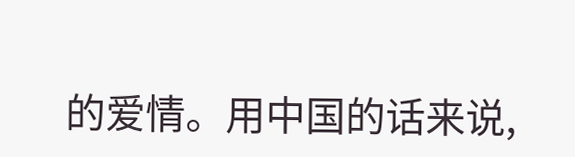的爱情。用中国的话来说,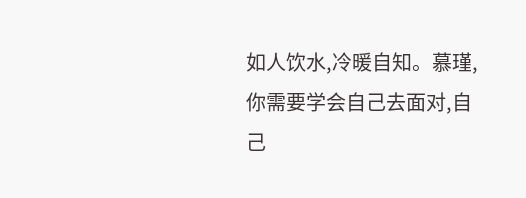如人饮水,冷暖自知。慕瑾,你需要学会自己去面对,自己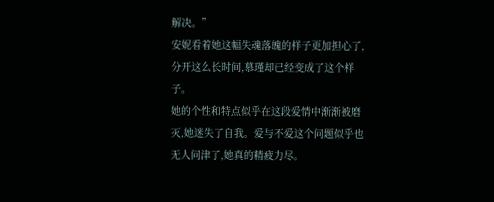解决。”
安妮看着她这幅失魂落魄的样子更加担心了,分开这么长时间,慕瑾却已经变成了这个样子。
她的个性和特点似乎在这段爱情中渐渐被磨灭,她迷失了自我。爱与不爱这个问题似乎也无人问津了,她真的精疲力尽。